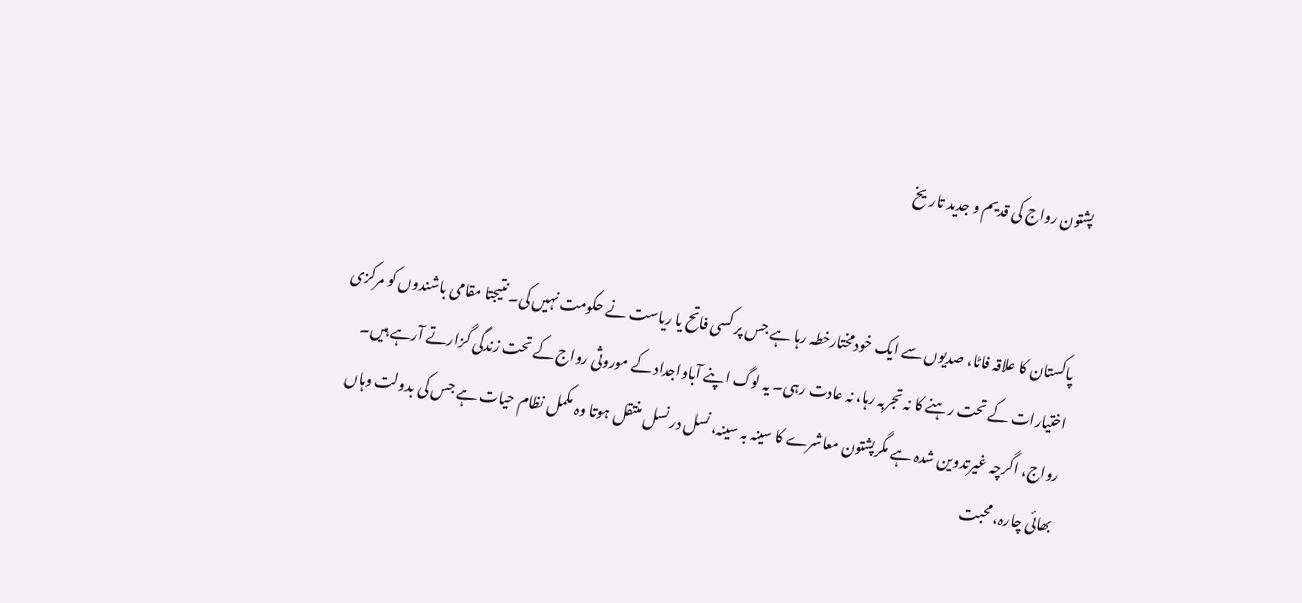پشتون رواج کی قدیم و جدید تاریخ


پاکستان کا علاقہ فاٹا، صدیوں سے ایک خودمختارخطہ رہا ہے جس پر کسی فاتح یا ریاست نے حکومت نہیں کی۔ نتیجتا مقامی باشندوں کو مرکزی اختیارات کے تحت رہنے کا نہ تجربہ رہا، نہ عادت رہی۔ یہ لوگ اپنے آباواجداد کے موروثی رواج کے تحت زندگی گزارتے آرہے ہیں۔ رواج، اگرچہ غیرتدوین شدہ ہے مگرپشتون معاشرے کا سینہ بہ سینہ، نسل در نسل منتقل ہوتا وہ مکمل نظام حیات ہے جس کی بدولت وہاں بھائی چارہ، محبت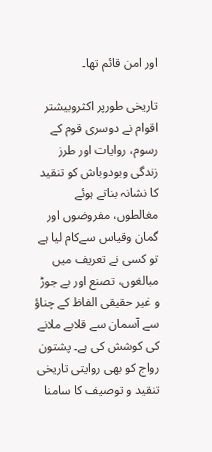اور امن قائم تھا۔

تاریخی طورپر اکثروبیشتر اقوام نے دوسری قوم کے رسوم، روایات اور طرز زندگی وبودوباش کو تنقید کا نشانہ بناتے ہوئے مغالطوں، مفروضوں اور گمان وقیاس سےکام لیا ہے تو کسی نے تعریف میں مبالغوں، تصنع اور بے جوڑ و غیر حقیقی الفاظ کے چناؤ سے آسمان سے قلابے ملانے کی کوشش کی ہے۔ پشتون رواج کو بھی روایتی تاریخی تنقید و توصیف کا سامنا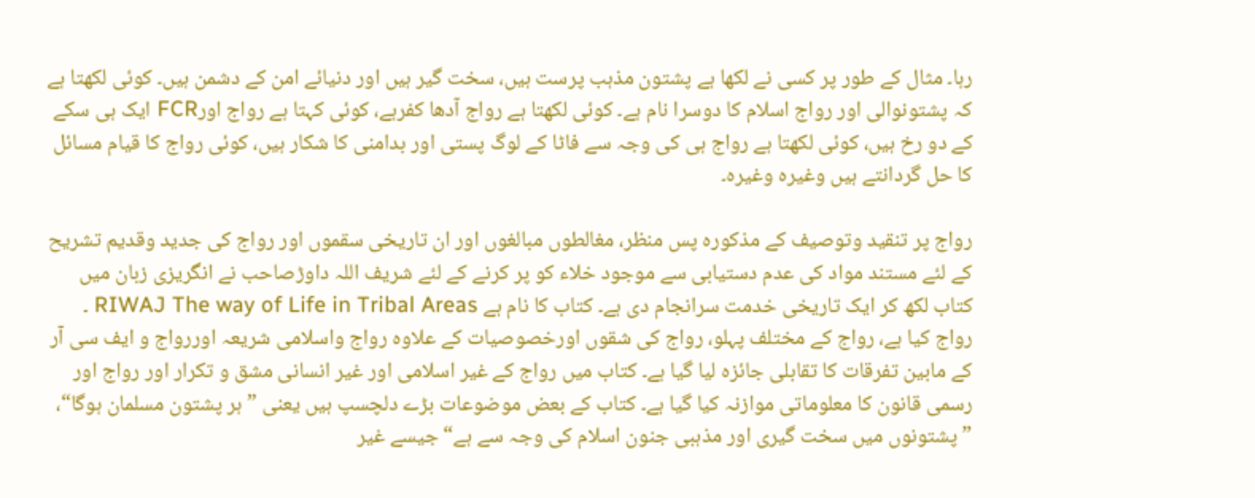رہا۔ مثال کے طور پر کسی نے لکھا ہے پشتون مذہب پرست ہیں، سخت گیر ہیں اور دنیائے امن کے دشمن ہیں۔ کوئی لکھتا ہے کہ پشتونوالی اور رواج اسلام کا دوسرا نام ہے۔ کوئی لکھتا ہے رواج آدھا کفرہے، کوئی کہتا ہے رواج اورFCR ایک ہی سکے کے دو رخ ہیں، کوئی لکھتا ہے رواج ہی کی وجہ سے فاٹا کے لوگ پستی اور بدامنی کا شکار ہیں، کوئی رواج کا قیام مسائل کا حل گردانتے ہیں وغیرہ وغیرہ۔

رواج پر تنقید وتوصیف کے مذکورہ پس منظر، مغالطوں مبالغوں اور ان تاریخی سقموں اور رواج کی جدید وقدیم تشریح کے لئے مستند مواد کی عدم دستیابی سے موجود خلاء کو پر کرنے کے لئے شریف اللہ داوڑصاحب نے انگریزی زبان میں کتاب لکھ کر ایک تاریخی خدمت سرانجام دی ہے۔ کتاب کا نام ہے RIWAJ The way of Life in Tribal Areas ۔ رواج کیا ہے، رواج کے مختلف پہلو، رواج کی شقوں اورخصوصیات کے علاوہ رواج واسلامی شریعہ اوررواج و ایف سی آر کے مابین تفرقات کا تقابلی جائزہ لیا گیا ہے۔ کتاب میں رواج کے غیر اسلامی اور غیر انسانی مشق و تکرار اور رواج اور رسمی قانون کا معلوماتی موازنہ کیا گیا ہے۔ کتاب کے بعض موضوعات بڑے دلچسپ ہیں یعنی ”ہر پشتون مسلمان ہوگا“، ”پشتونوں میں سخت گیری اور مذہبی جنون اسلام کی وجہ سے ہے“ جیسے غیر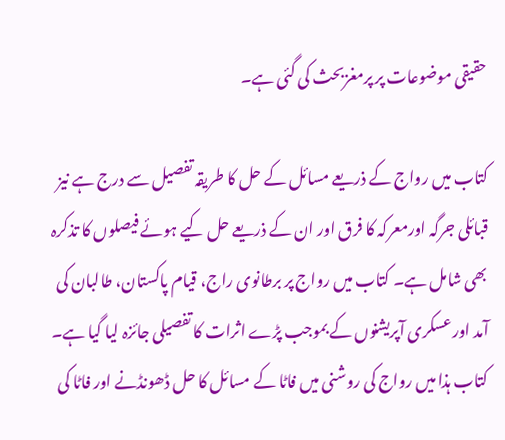حقیقی موضوعات پر پرمغزبحث کی گئی ہے۔

کتاب میں رواج کے ذریعے مسائل کے حل کا طریقہ تفصیل سے درج ہے نیز قبائلی جرگہ اورمعرکہ کا فرق اور ان کے ذریعے حل کیے ہوئے فیصلوں کا تذکرہ بھی شامل ہے۔ کتاب میں رواج پر برطانوی راج، قیام پاکستان، طالبان کی آمد اورعسکری آپریشنوں کے بموجب پڑے اثرات کا تفصیلی جائزہ لیا گیا ہے۔ کتاب ہذا میں رواج کی روشنی میں فاٹا کے مسائل کا حل ڈھونڈنے اور فاٹا کی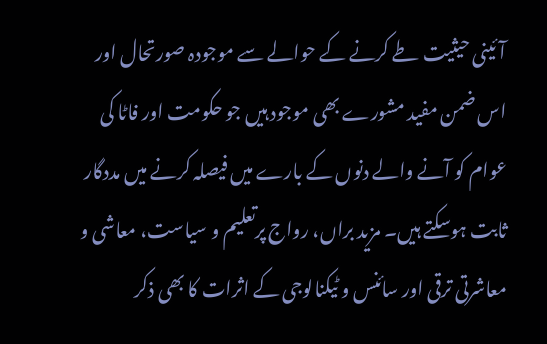آئینی حیثیت طے کرنے کے حوالے سے موجودہ صورتحال اور اس ضمن مفید مشورے بھی موجود ہیں جو حکومت اور فاٹا کی عوام کو آنے والے دنوں کے بارے میں فیصلہ کرنے میں مددگار ثابت ہوسکتے ہیں۔ مزید براں، رواج پرتعلیم و سیاست، معاشی و معاشرتی ترقی اور سائنس و ٹیکنالوجی کے اثرات کا بھی ذکر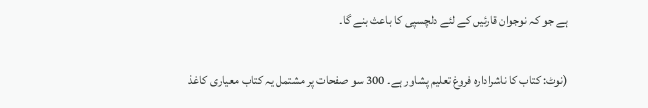ہے جو کہ نوجوان قارئیں کے لئے دلچسپی کا باعث بنے گا۔

(نوٹ: کتاب کا ناشرادارہ فروغ تعلیم پشاور ہے۔ 300 سو صفحات پر مشتمل یہ کتاب معیاری کاغذ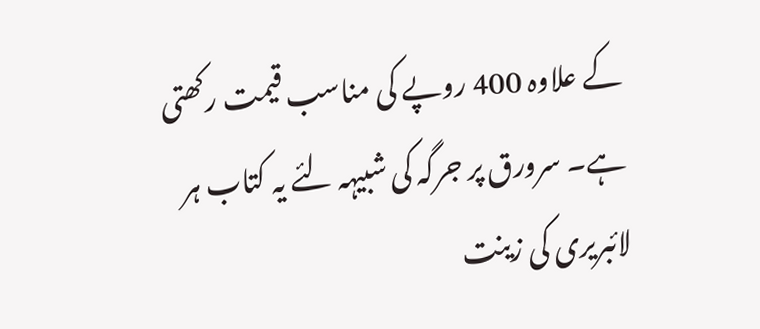کے علاوہ 400 روپے کی مناسب قیمت رکھتی ہے۔ سرورق پر جرگہ کی شبیہہ لئے یہ کتاب ہر لائبریری کی زینت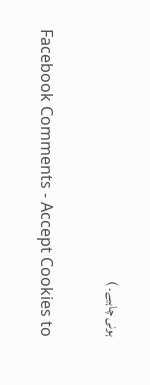ہونی چاہیے۔ )


Facebook Comments - Accept Cookies to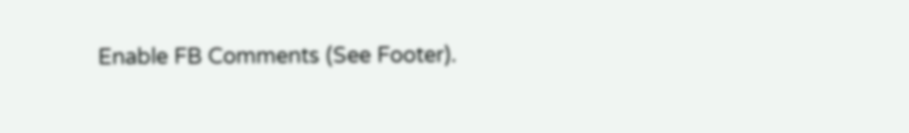Enable FB Comments (See Footer).